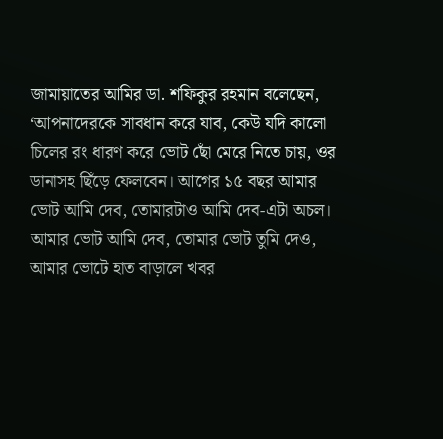জামায়াতের আমির ডা. শফিকুর রহমান বলেছেন, ‘আপনাদেরকে সাবধান করে যাব, কেউ যদি কালো চিলের রং ধারণ করে ভোট ছোঁ মেরে নিতে চায়, ওর ডানাসহ ছিঁড়ে ফেলবেন। আগের ১৫ বছর আমার ভোট আমি দেব, তোমারটাও আমি দেব-এটা অচল। আমার ভোট আমি দেব, তোমার ভোট তুমি দেও, আমার ভোটে হাত বাড়ালে খবর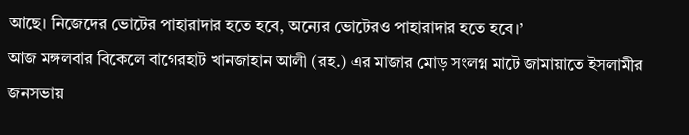আছে। নিজেদের ভোটের পাহারাদার হতে হবে, অন্যের ভোটেরও পাহারাদার হতে হবে।’
আজ মঙ্গলবার বিকেলে বাগেরহাট খানজাহান আলী (রহ.) এর মাজার মোড় সংলগ্ন মাটে জামায়াতে ইসলামীর জনসভায়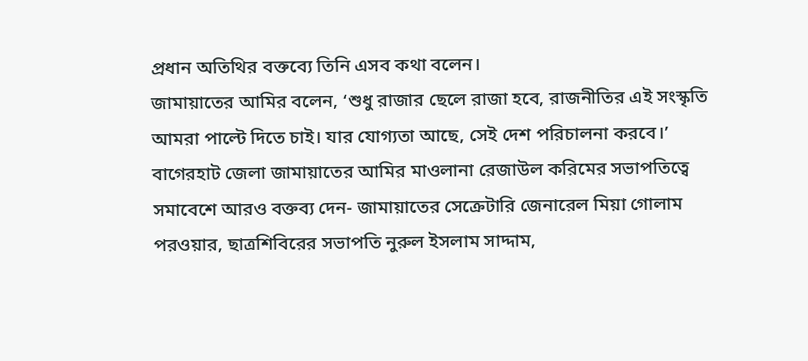প্রধান অতিথির বক্তব্যে তিনি এসব কথা বলেন।
জামায়াতের আমির বলেন, ‘শুধু রাজার ছেলে রাজা হবে, রাজনীতির এই সংস্কৃতি আমরা পাল্টে দিতে চাই। যার যোগ্যতা আছে, সেই দেশ পরিচালনা করবে।’
বাগেরহাট জেলা জামায়াতের আমির মাওলানা রেজাউল করিমের সভাপতিত্বে সমাবেশে আরও বক্তব্য দেন- জামায়াতের সেক্রেটারি জেনারেল মিয়া গোলাম পরওয়ার, ছাত্রশিবিরের সভাপতি নুরুল ইসলাম সাদ্দাম,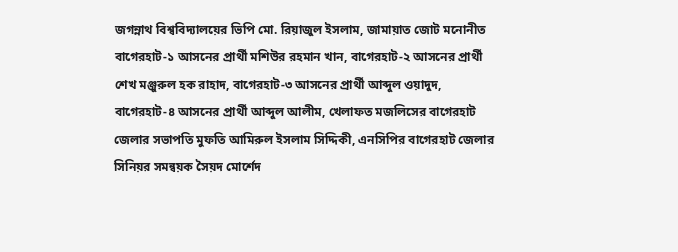জগন্নাথ বিশ্ববিদ্যালয়ের ভিপি মো. রিয়াজুল ইসলাম, জামায়াত জোট মনোনীত বাগেরহাট-১ আসনের প্রার্থী মশিউর রহমান খান, বাগেরহাট-২ আসনের প্রার্থী শেখ মঞ্জুরুল হক রাহাদ, বাগেরহাট-৩ আসনের প্রার্থী আব্দুল ওয়াদুদ, বাগেরহাট-৪ আসনের প্রার্থী আব্দুল আলীম, খেলাফত মজলিসের বাগেরহাট জেলার সভাপতি মুফতি আমিরুল ইসলাম সিদ্দিকী, এনসিপির বাগেরহাট জেলার সিনিয়র সমন্বয়ক সৈয়দ মোর্শেদ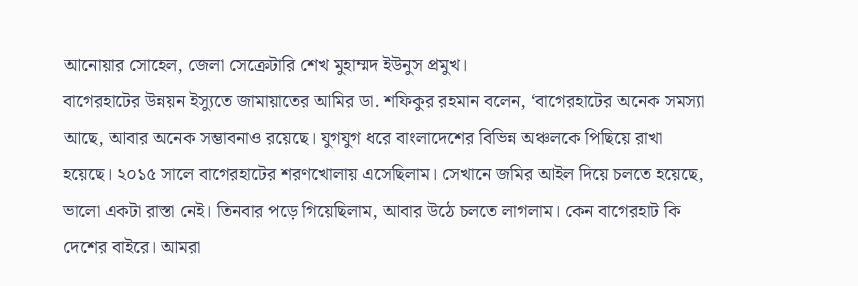আনোয়ার সোহেল, জেলা সেক্রেটারি শেখ মুহাম্মদ ইউনুস প্রমুখ।
বাগেরহাটের উন্নয়ন ইস্যুতে জামায়াতের আমির ডা. শফিকুর রহমান বলেন, ‘বাগেরহাটের অনেক সমস্যা আছে, আবার অনেক সম্ভাবনাও রয়েছে। যুগযুগ ধরে বাংলাদেশের বিভিন্ন অঞ্চলকে পিছিয়ে রাখা হয়েছে। ২০১৫ সালে বাগেরহাটের শরণখোলায় এসেছিলাম। সেখানে জমির আইল দিয়ে চলতে হয়েছে, ভালো একটা রাস্তা নেই। তিনবার পড়ে গিয়েছিলাম, আবার উঠে চলতে লাগলাম। কেন বাগেরহাট কি দেশের বাইরে। আমরা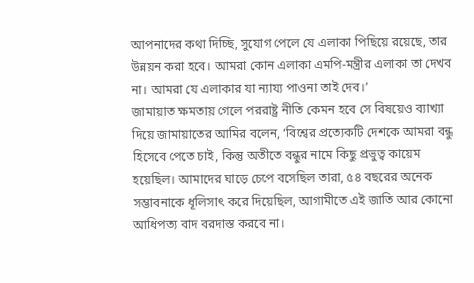আপনাদের কথা দিচ্ছি, সুযোগ পেলে যে এলাকা পিছিয়ে রয়েছে, তার উন্নয়ন করা হবে। আমরা কোন এলাকা এমপি-মন্ত্রীর এলাকা তা দেখব না। আমরা যে এলাকার যা ন্যায্য পাওনা তাই দেব।’
জামায়াত ক্ষমতায় গেলে পররাষ্ট্র নীতি কেমন হবে সে বিষয়েও ব্যাখ্যা দিয়ে জামায়াতের আমির বলেন, ‘বিশ্বের প্রত্যেকটি দেশকে আমরা বন্ধু হিসেবে পেতে চাই, কিন্তু অতীতে বন্ধুর নামে কিছু প্রভুত্ব কায়েম হয়েছিল। আমাদের ঘাড়ে চেপে বসেছিল তারা, ৫৪ বছরের অনেক সম্ভাবনাকে ধূলিসাৎ করে দিয়েছিল, আগামীতে এই জাতি আর কোনো আধিপত্য বাদ বরদাস্ত করবে না।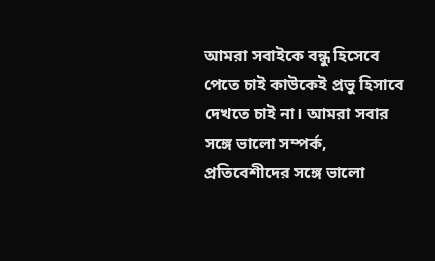আমরা সবাইকে বন্ধু হিসেবে পেতে চাই কাউকেই প্রভু হিসাবে দেখতে চাই না। আমরা সবার সঙ্গে ভালো সম্পর্ক, প্রতিবেশীদের সঙ্গে ভালো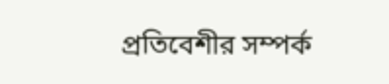প্রতিবেশীর সম্পর্ক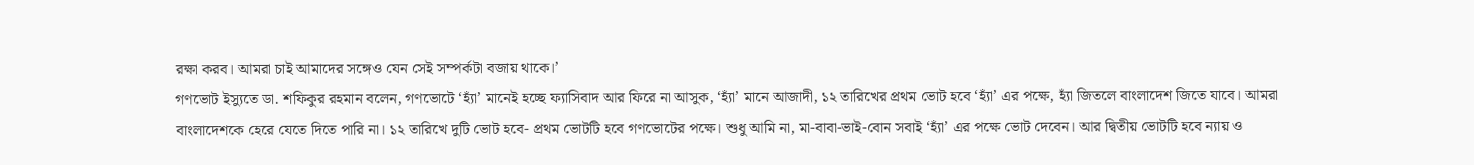রক্ষা করব। আমরা চাই আমাদের সঙ্গেও যেন সেই সম্পর্কটা বজায় থাকে।’
গণভোট ইস্যুতে ডা. শফিকুর রহমান বলেন, গণভোটে ‘হ্যাঁ’ মানেই হচ্ছে ফ্যাসিবাদ আর ফিরে না আসুক, ‘হ্যাঁ’ মানে আজাদী, ১২ তারিখের প্রথম ভোট হবে ‘হ্যাঁ’ এর পক্ষে, হ্যাঁ জিতলে বাংলাদেশ জিতে যাবে। আমরা বাংলাদেশকে হেরে যেতে দিতে পারি না। ১২ তারিখে দুটি ভোট হবে- প্রথম ভোটটি হবে গণভোটের পক্ষে। শুধু আমি না, মা-বাবা-ভাই-বোন সবাই ‘হ্যাঁ’ এর পক্ষে ভোট দেবেন। আর দ্বিতীয় ভোটটি হবে ন্যায় ও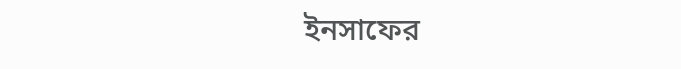ইনসাফের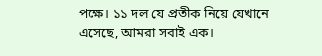পক্ষে। ১১ দল যে প্রতীক নিয়ে যেখানে এসেছে, আমরা সবাই এক।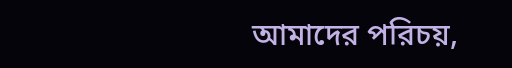আমাদের পরিচয়,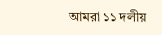আমরা ১১ দলীয়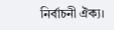নির্বাচনী ঐক্য।